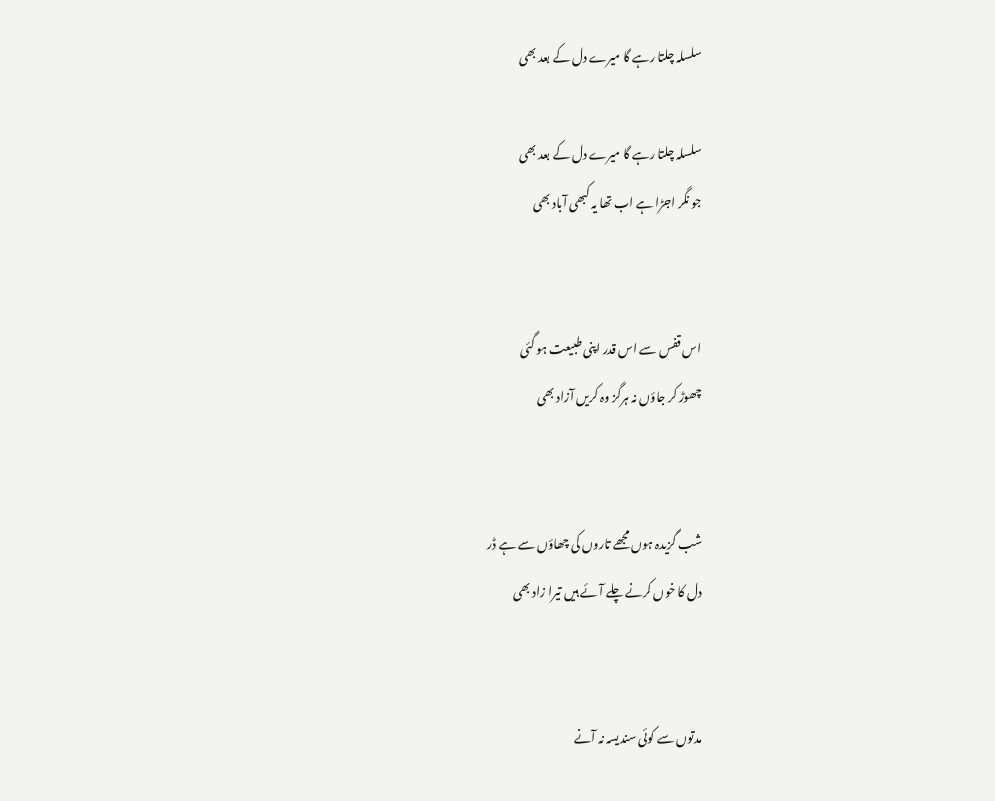سلسلہ چلتا رہے گا میرے دل کے بعد بھی

سلسلہ چلتا رہے گا میرے دل کے بعد بھی
جو نگر اجڑا ہے اب تھا یہ کبھی آباد بھی


اس قفس سے اس قدر اپنی طبیعت ہو گئی
چھوڑ کر جاؤں نہ ہرگز وہ کریں آزاد بھی


شب گزیدہ ہوں مجھے تاروں کی چھاؤں سے ہے ڈر
دل کا خوں کرنے چلے آئے ہیں تیرا زاد بھی


مدتوں سے کوئی سندیسہ نہ آنے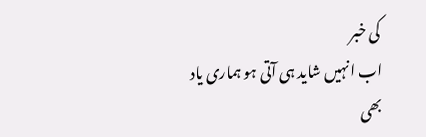کی خبر
اب انہیں شاید ہی آتی ہو ہماری یاد بھی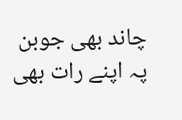چاند بھی جوبن پہ اپنے رات بھی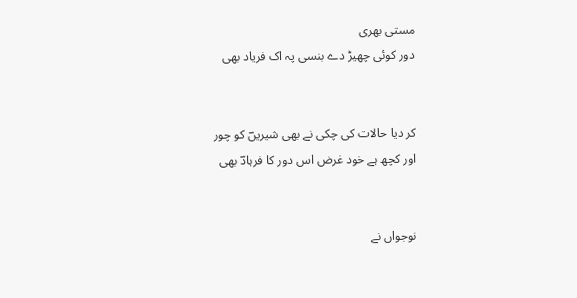مستی بھری
دور کوئی چھیڑ دے بنسی پہ اک فریاد بھی


کر دیا حالات کی چکی نے بھی شیریںؔ کو چور
اور کچھ ہے خود غرض اس دور کا فرہادؔ بھی


نوجواں نے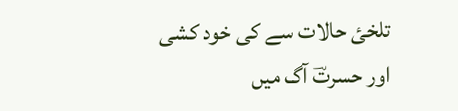تلخئ حالات سے کی خود کشی
اور حسرتؔ آگ میں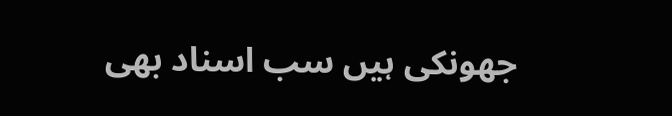جھونکی ہیں سب اسناد بھی